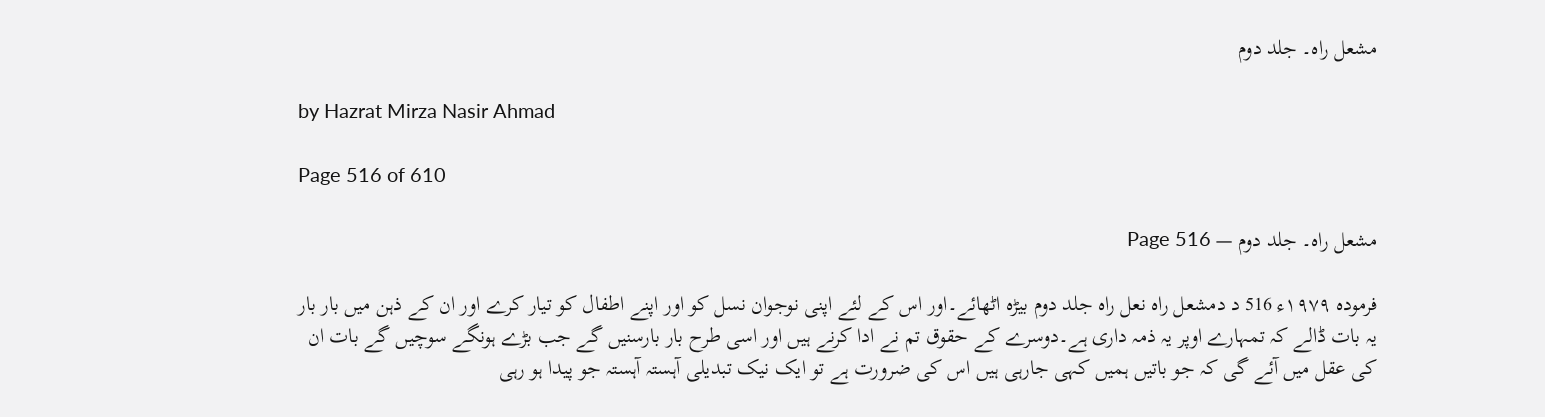مشعل راہ۔ جلد دوم

by Hazrat Mirza Nasir Ahmad

Page 516 of 610

مشعل راہ۔ جلد دوم — Page 516

فرموده ۱۹۷۹ء 516 د دمشعل راه نعل راه جلد دوم بیڑہ اٹھائے۔اور اس کے لئے اپنی نوجوان نسل کو اور اپنے اطفال کو تیار کرے اور ان کے ذہن میں بار بار یہ بات ڈالے کہ تمہارے اوپر یہ ذمہ داری ہے۔دوسرے کے حقوق تم نے ادا کرنے ہیں اور اسی طرح بار بارسنیں گے جب بڑے ہونگے سوچیں گے بات ان کی عقل میں آئے گی کہ جو باتیں ہمیں کہی جارہی ہیں اس کی ضرورت ہے تو ایک نیک تبدیلی آہستہ آہستہ جو پیدا ہو رہی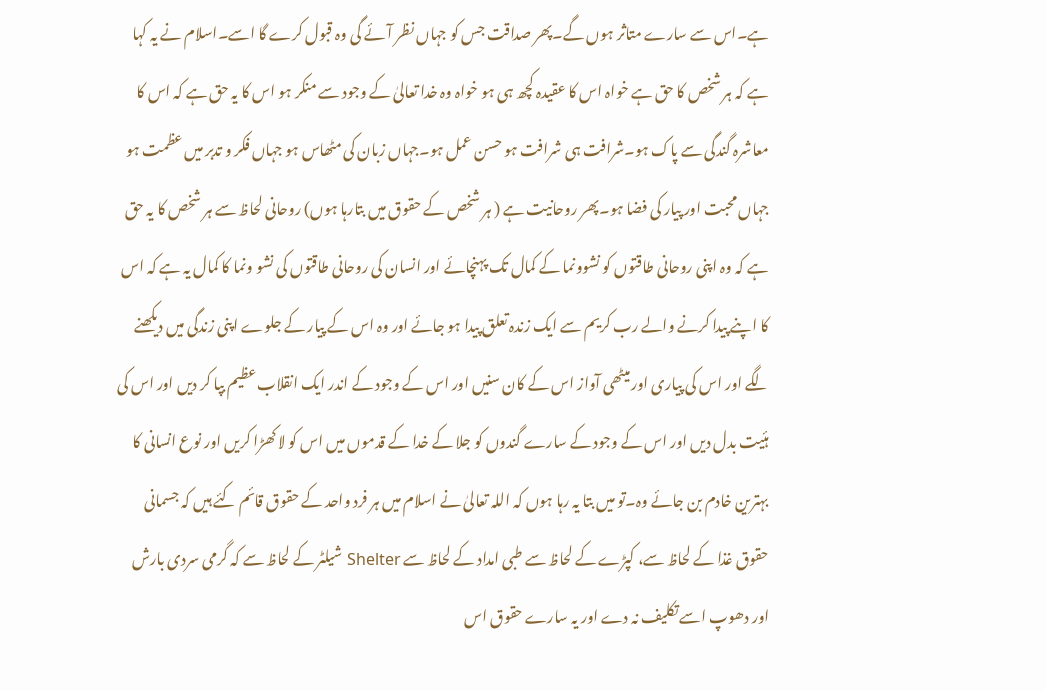ہے۔اس سے سارے متاثر ہوں گے۔پھر صداقت جس کو جہاں نظر آئے گی وہ قبول کرے گا اسے۔اسلام نے یہ کہا ہے کہ ہر شخص کا حق ہے خواہ اس کا عقیدہ کچھ ہی ہو خواہ وہ خدا تعالیٰ کے وجود سے منکر ہو اس کا یہ حق ہے کہ اس کا معاشرہ گندگی سے پاک ہو۔شرافت ہی شرافت ہو حسن عمل ہو۔جہاں زبان کی مٹھاس ہو جہاں فکر و تدبر میں عظمت ہو جہاں محبت اور پیار کی فضا ہو۔پھر روحانیت ہے ( ہر شخص کے حقوق میں بتارہا ہوں) روحانی لحاظ سے ہر شخص کا یہ حق ہے کہ وہ اپنی روحانی طاقتوں کو نشوونما کے کمال تک پہنچائے اور انسان کی روحانی طاقتوں کی نشو ونما کا کمال یہ ہے کہ اس کا اپنے پیدا کرنے والے رب کریم سے ایک زندہ تعلق پیدا ہو جائے اور وہ اس کے پیار کے جلوے اپنی زندگی میں دیکھنے لگے اور اس کی پیاری اور میٹھی آواز اس کے کان سنیں اور اس کے وجود کے اندر ایک انقلاب عظیم بپا کر دیں اور اس کی ہئیت بدل دیں اور اس کے وجود کے سارے گندوں کو جلا کے خدا کے قدموں میں اس کو لا کھڑا کریں اور نوع انسانی کا بہترین خادم بن جائے وہ۔تو میں بتا یہ رہا ہوں کہ اللہ تعالیٰ نے اسلام میں ہر فرد واحد کے حقوق قائم کئے ہیں کہ جسمانی حقوق غذا کے لحاظ سے، کپڑے کے لحاظ سے طبی امداد کے لحاظ سے Shelter شیلٹر کے لحاظ سے کہ گرمی سردی بارش اور دھوپ اسے تکلیف نہ دے اور یہ سارے حقوق اس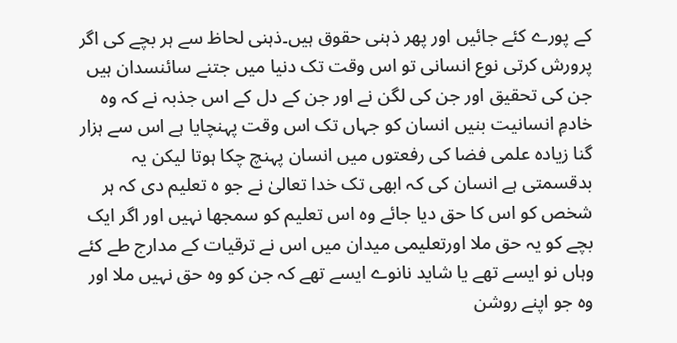کے پورے کئے جائیں اور پھر ذہنی حقوق ہیں۔ذہنی لحاظ سے ہر بچے کی اگر پرورش کرتی نوع انسانی تو اس وقت تک دنیا میں جتنے سائنسدان ہیں جن کی تحقیق اور جن کی لگن نے اور جن کے دل کے اس جذبہ نے کہ وہ خادمِ انسانیت بنیں انسان کو جہاں تک اس وقت پہنچایا ہے اس سے ہزار گنا زیادہ علمی فضا کی رفعتوں میں انسان پہنچ چکا ہوتا لیکن یہ بدقسمتی ہے انسان کی کہ ابھی تک خدا تعالیٰ نے جو ہ تعلیم دی کہ ہر شخص کو اس کا حق دیا جائے وہ اس تعلیم کو سمجھا نہیں اور اگر ایک بچے کو یہ حق ملا اورتعلیمی میدان میں اس نے ترقیات کے مدارج طے کئے وہاں نو ایسے تھے یا شاید نانوے ایسے تھے کہ جن کو وہ حق نہیں ملا اور وہ جو اپنے روشن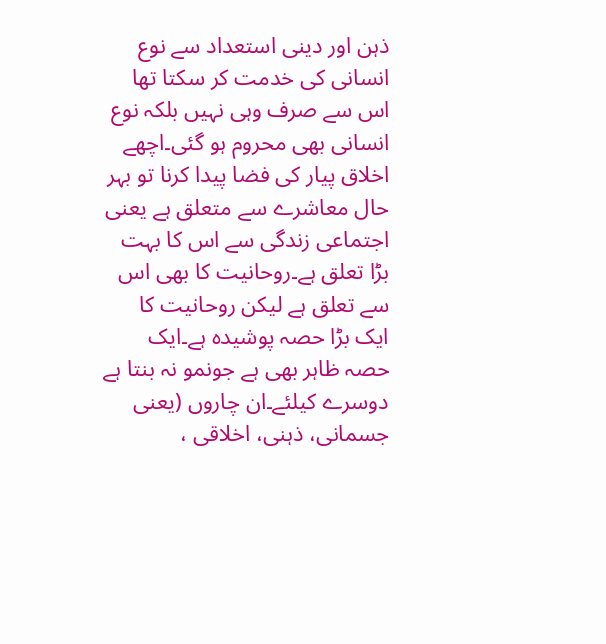ذہن اور دینی استعداد سے نوع انسانی کی خدمت کر سکتا تھا اس سے صرف وہی نہیں بلکہ نوع انسانی بھی محروم ہو گئی۔اچھے اخلاق پیار کی فضا پیدا کرنا تو بہر حال معاشرے سے متعلق ہے یعنی اجتماعی زندگی سے اس کا بہت بڑا تعلق ہے۔روحانیت کا بھی اس سے تعلق ہے لیکن روحانیت کا ایک بڑا حصہ پوشیدہ ہے۔ایک حصہ ظاہر بھی ہے جونمو نہ بنتا ہے دوسرے کیلئے۔ان چاروں (یعنی جسمانی، ذہنی، اخلاقی ،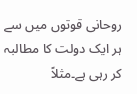روحانی قوتوں میں سے ہر ایک دولت کا مطالبہ کر رہی ہے۔مثلاً